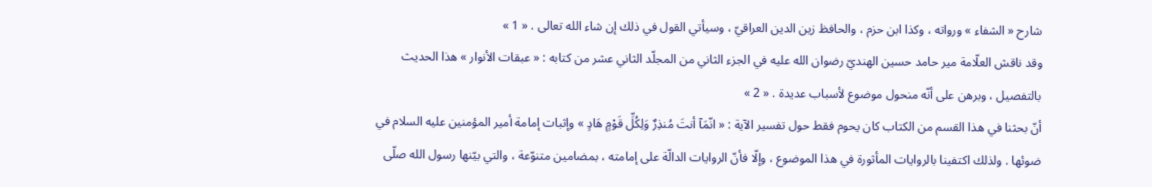شارح « الشفاء » ورواته ، وكذا ابن حزم ، والحافظ زين الدين العراقيّ ، وسيأتي القول في ذلك إن شاء الله تعالى . « 1 »
وقد ناقش العلّامة مير حامد حسين الهنديّ رضوان الله عليه في الجزء الثاني من المجلّد الثاني عشر من كتابه : « عبقات الأنوار » هذا الحديث بالتفصيل ، وبرهن على أنّه منحول موضوع لأسباب عديدة . « 2 »
أنّ بحثنا في هذا القسم من الكتاب كان يحوم فقط حول تفسير الآية : « انّمَآ أنتَ مُنذِرٌ وَلِكُلِّ قَوْمٍ هَادٍ » وإثبات إمامة أمير المؤمنين عليه السلام في ضوئها . ولذلك اكتفينا بالروايات المأثورة في هذا الموضوع ، وإلّا فأنّ الروايات الدالّة على إمامته ، بمضامين متنوّعة ، والتي بيّنها رسول الله صلّى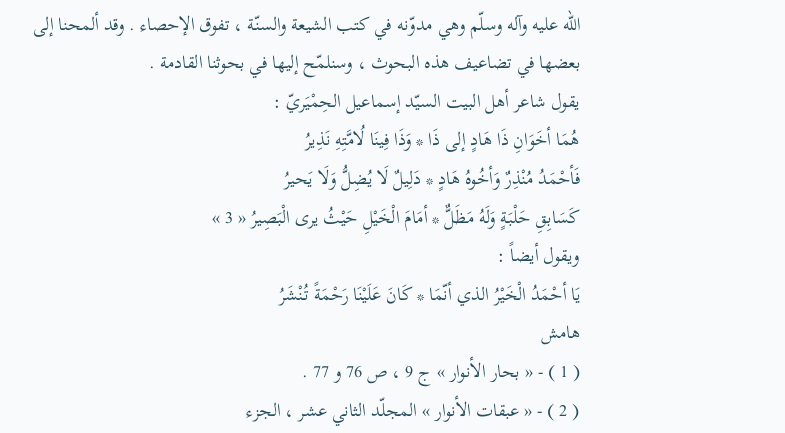الله عليه وآله وسلّم وهي مدوّنه في كتب الشيعة والسنّة ، تفوق الإحصاء . وقد ألمحنا إلى بعضها في تضاعيف هذه البحوث ، وسنلمّح إليها في بحوثنا القادمة .
يقول شاعر أهل البيت السيّد إسماعيل الحِمْيَريّ :
هُمَا أخَوَانِ ذَا هَادٍ إلى ذَا * وَذَا فِينَا لُامَّتِهِ نَذِيرُ
فَأحْمَدُ مُنْذِرٌ وَأخُوهُ هَادٍ * دَلِيلٌ لَا يُضِلُّ وَلَا يَحيرُ
كَسَابِقِ حَلْبَةٍ وَلَهُ مَظَلٌّ * أمَامَ الْخَيْلِ حَيْثُ يرى الْبَصِيرُ « 3 »
ويقول أيضاً :
يَا أحْمَدُ الْخَيْرُ الذي أنّمَا * كَانَ عَلَيْنَا رَحْمَةً تُنْشَرُ
هامش
( 1 ) - « بحار الأنوار » ج 9 ، ص 76 و 77 .
( 2 ) - « عبقات الأنوار » المجلّد الثاني عشر ، الجزء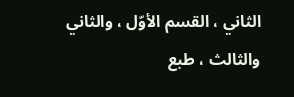الثاني ، القسم الأوّل ، والثاني والثالث ، طبع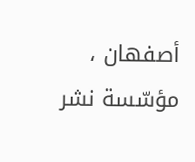أصفهان ، مؤسّسة نشر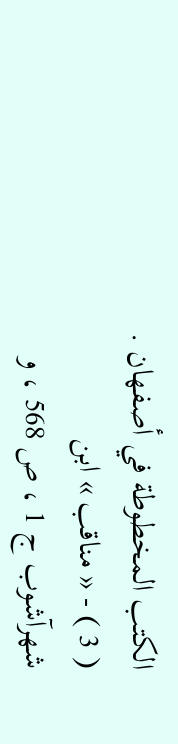الكتب المخطوطة في أصفهان .
( 3 ) - « مناقب » ابن شهرآشوب ج 1 ، ص 568 ، و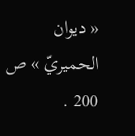« ديوان الحميريّ » ص 200 .